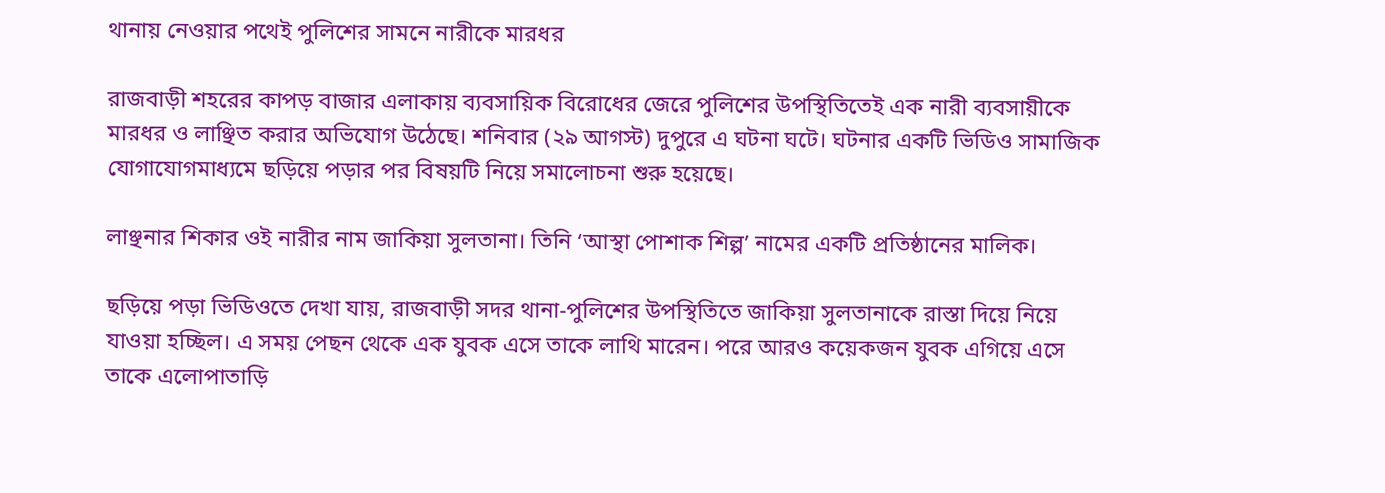থানায় নেওয়ার পথেই পুলিশের সামনে নারীকে মারধর

রাজবাড়ী শহরের কাপড় বাজার এলাকায় ব্যবসায়িক বিরোধের জেরে পুলিশের উপস্থিতিতেই এক নারী ব্যবসায়ীকে মারধর ও লাঞ্ছিত করার অভিযোগ উঠেছে। শনিবার (২৯ আগস্ট) দুপুরে এ ঘটনা ঘটে। ঘটনার একটি ভিডিও সামাজিক যোগাযোগমাধ্যমে ছড়িয়ে পড়ার পর বিষয়টি নিয়ে সমালোচনা শুরু হয়েছে।

লাঞ্ছনার শিকার ওই নারীর নাম জাকিয়া সুলতানা। তিনি ‘আস্থা পোশাক শিল্প’ নামের একটি প্রতিষ্ঠানের মালিক।

ছড়িয়ে পড়া ভিডিওতে দেখা যায়, রাজবাড়ী সদর থানা-পুলিশের উপস্থিতিতে জাকিয়া সুলতানাকে রাস্তা দিয়ে নিয়ে যাওয়া হচ্ছিল। এ সময় পেছন থেকে এক যুবক এসে তাকে লাথি মারেন। পরে আরও কয়েকজন যুবক এগিয়ে এসে তাকে এলোপাতাড়ি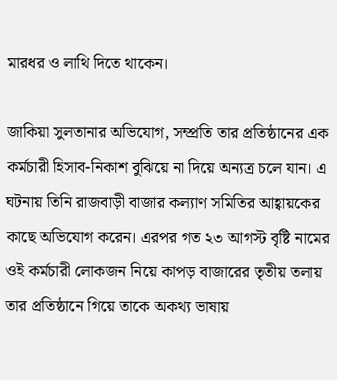মারধর ও লাথি দিতে থাকেন।

জাকিয়া সুলতানার অভিযোগ, সম্প্রতি তার প্রতিষ্ঠানের এক কর্মচারী হিসাব-নিকাশ বুঝিয়ে না দিয়ে অন্যত্র চলে যান। এ ঘটনায় তিনি রাজবাড়ী বাজার কল্যাণ সমিতির আহ্বায়কের কাছে অভিযোগ করেন। এরপর গত ২৩ আগস্ট বৃষ্টি নামের ওই কর্মচারী লোকজন নিয়ে কাপড় বাজারের তৃতীয় তলায় তার প্রতিষ্ঠানে গিয়ে তাকে অকথ্য ভাষায়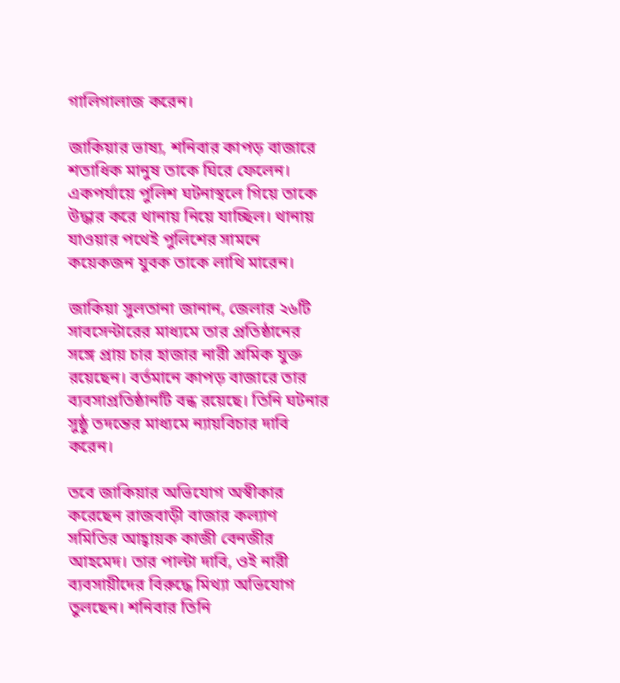গালিগালাজ করেন।

জাকিয়ার ভাষ্য, শনিবার কাপড় বাজারে শতাধিক মানুষ তাকে ঘিরে ফেলেন। একপর্যায়ে পুলিশ ঘটনাস্থলে গিয়ে তাকে উদ্ধার করে থানায় নিয়ে যাচ্ছিল। থানায় যাওয়ার পথেই পুলিশের সামনে কয়েকজন যুবক তাকে লাথি মারেন।

জাকিয়া সুলতানা জানান, জেলার ২৬টি সাবসেন্টারের মাধ্যমে তার প্রতিষ্ঠানের সঙ্গে প্রায় চার হাজার নারী শ্রমিক যুক্ত রয়েছেন। বর্তমানে কাপড় বাজারে তার ব্যবসাপ্রতিষ্ঠানটি বন্ধ রয়েছে। তিনি ঘটনার সুষ্ঠু তদন্তের মাধ্যমে ন্যায়বিচার দাবি করেন।

তবে জাকিয়ার অভিযোগ অস্বীকার করেছেন রাজবাড়ী বাজার কল্যাণ সমিতির আহ্বায়ক কাজী বেনজীর আহমেদ। তার পাল্টা দাবি, ওই নারী ব্যবসায়ীদের বিরুদ্ধে মিথ্যা অভিযোগ তুলছেন। শনিবার তিনি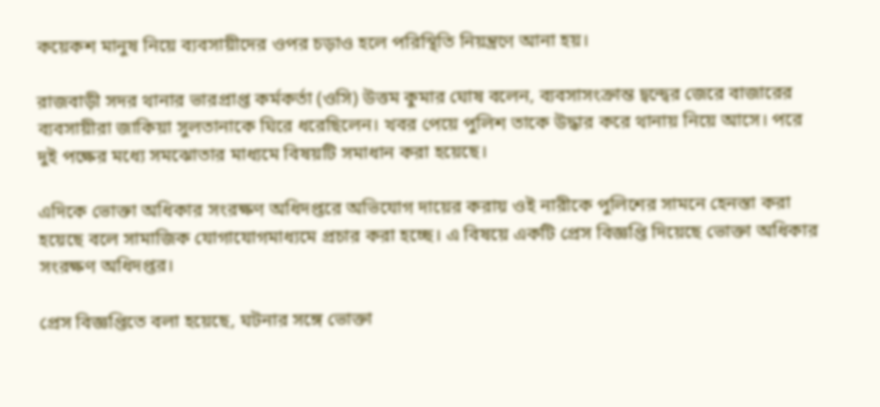কয়েকশ মানুষ নিয়ে ব্যবসায়ীদের ওপর চড়াও হলে পরিস্থিতি নিয়ন্ত্রণে আনা হয়।

রাজবাড়ী সদর থানার ভারপ্রাপ্ত কর্মকর্তা (ওসি) উত্তম কুমার ঘোষ বলেন, ব্যবসাসংক্রান্ত দ্বন্দ্বের জেরে বাজারের ব্যবসায়ীরা জাকিয়া সুলতানাকে ঘিরে ধরেছিলেন। খবর পেয়ে পুলিশ তাকে উদ্ধার করে থানায় নিয়ে আসে। পরে দুই পক্ষের মধ্যে সমঝোতার মাধ্যমে বিষয়টি সমাধান করা হয়েছে।

এদিকে ভোক্তা অধিকার সংরক্ষণ অধিদপ্তরে অভিযোগ দায়ের করায় ওই নারীকে পুলিশের সামনে হেনস্তা করা হয়েছে বলে সামাজিক যোগাযোগমাধ্যমে প্রচার করা হচ্ছে। এ বিষয়ে একটি প্রেস বিজ্ঞপ্তি দিয়েছে ভোক্তা অধিকার সংরক্ষণ অধিদপ্তর।

প্রেস বিজ্ঞপ্তিতে বলা হয়েছে, ঘটনার সঙ্গে ভোক্তা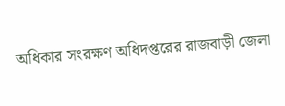অধিকার সংরক্ষণ অধিদপ্তরের রাজবাড়ী জেলা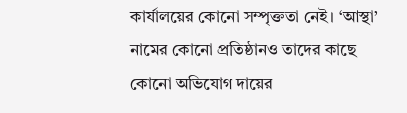কার্যালয়ের কোনো সম্পৃক্ততা নেই। ‘আস্থা’ নামের কোনো প্রতিষ্ঠানও তাদের কাছে কোনো অভিযোগ দায়ের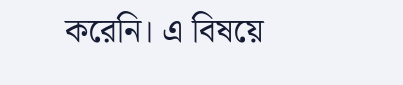করেনি। এ বিষয়ে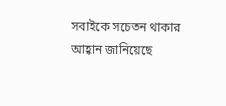সবাইকে সচেতন থাকার আহ্বান জানিয়েছে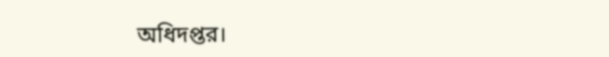অধিদপ্তর।